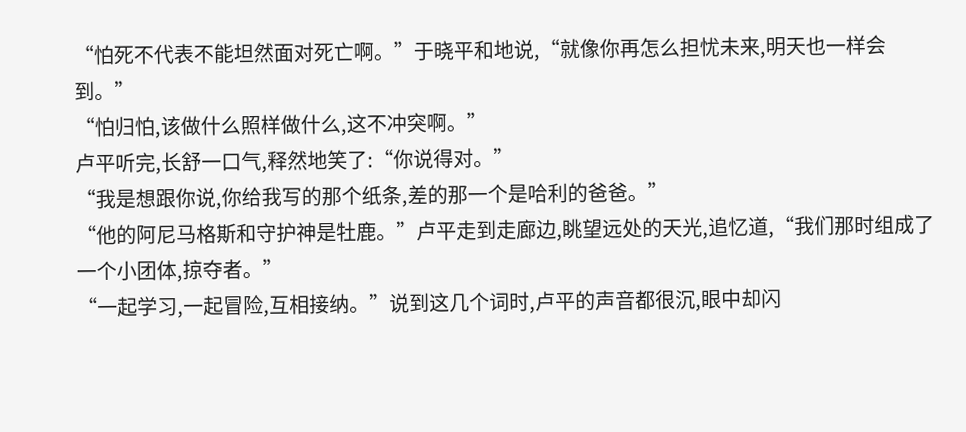“怕死不代表不能坦然面对死亡啊。”于晓平和地说,“就像你再怎么担忧未来,明天也一样会到。”
“怕归怕,该做什么照样做什么,这不冲突啊。”
卢平听完,长舒一口气,释然地笑了:“你说得对。”
“我是想跟你说,你给我写的那个纸条,差的那一个是哈利的爸爸。”
“他的阿尼马格斯和守护神是牡鹿。”卢平走到走廊边,眺望远处的天光,追忆道,“我们那时组成了一个小团体,掠夺者。”
“一起学习,一起冒险,互相接纳。”说到这几个词时,卢平的声音都很沉,眼中却闪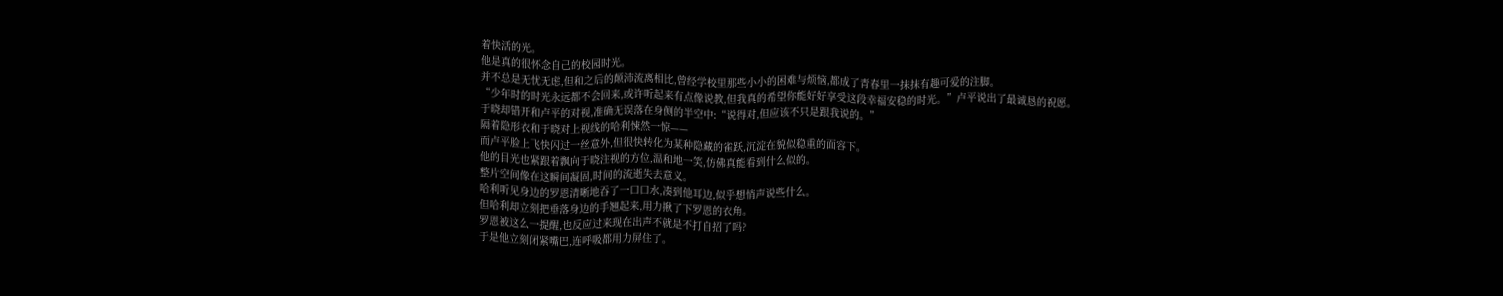着快活的光。
他是真的很怀念自己的校园时光。
并不总是无忧无虑,但和之后的颠沛流离相比,曾经学校里那些小小的困难与烦恼,都成了青春里一抹抹有趣可爱的注脚。
“少年时的时光永远都不会回来,或许听起来有点像说教,但我真的希望你能好好享受这段幸福安稳的时光。”卢平说出了最诚恳的祝愿。
于晓却错开和卢平的对视,准确无误落在身侧的半空中:“说得对,但应该不只是跟我说的。”
隔着隐形衣和于晓对上视线的哈利悚然一惊——
而卢平脸上飞快闪过一丝意外,但很快转化为某种隐藏的雀跃,沉淀在貌似稳重的面容下。
他的目光也紧跟着飘向于晓注视的方位,温和地一笑,仿佛真能看到什么似的。
整片空间像在这瞬间凝固,时间的流逝失去意义。
哈利听见身边的罗恩清晰地吞了一口口水,凑到他耳边,似乎想悄声说些什么。
但哈利却立刻把垂落身边的手翘起来,用力揪了下罗恩的衣角。
罗恩被这么一提醒,也反应过来现在出声不就是不打自招了吗?
于是他立刻闭紧嘴巴,连呼吸都用力屏住了。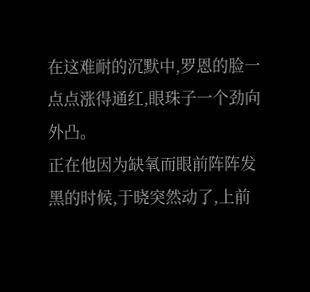在这难耐的沉默中,罗恩的脸一点点涨得通红,眼珠子一个劲向外凸。
正在他因为缺氧而眼前阵阵发黑的时候,于晓突然动了,上前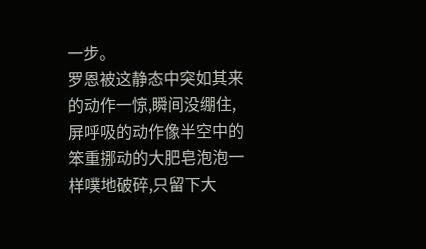一步。
罗恩被这静态中突如其来的动作一惊,瞬间没绷住,屏呼吸的动作像半空中的笨重挪动的大肥皂泡泡一样噗地破碎,只留下大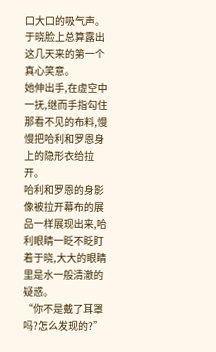口大口的吸气声。
于晓脸上总算露出这几天来的第一个真心笑意。
她伸出手,在虚空中一抚,继而手指勾住那看不见的布料,慢慢把哈利和罗恩身上的隐形衣给拉开。
哈利和罗恩的身影像被拉开幕布的展品一样展现出来,哈利眼睛一眨不眨盯着于晓,大大的眼睛里是水一般清澈的疑惑。
“你不是戴了耳罩吗?怎么发现的?”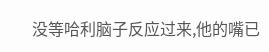没等哈利脑子反应过来,他的嘴已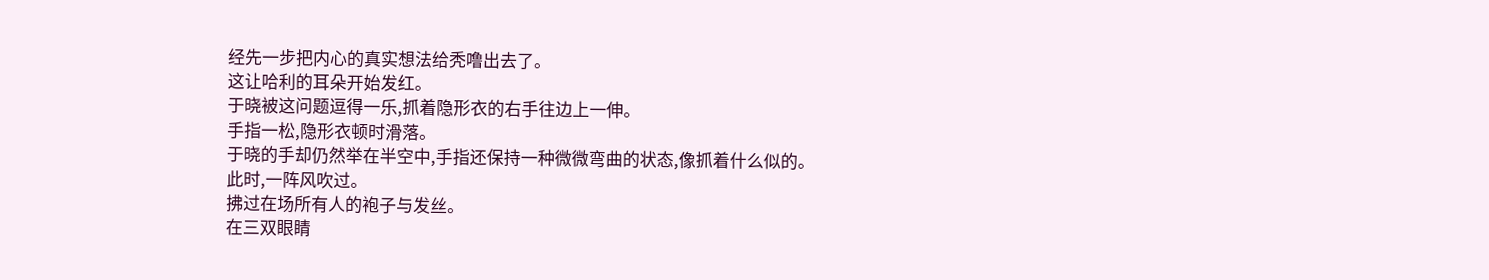经先一步把内心的真实想法给秃噜出去了。
这让哈利的耳朵开始发红。
于晓被这问题逗得一乐,抓着隐形衣的右手往边上一伸。
手指一松,隐形衣顿时滑落。
于晓的手却仍然举在半空中,手指还保持一种微微弯曲的状态,像抓着什么似的。
此时,一阵风吹过。
拂过在场所有人的袍子与发丝。
在三双眼睛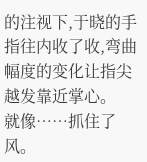的注视下,于晓的手指往内收了收,弯曲幅度的变化让指尖越发靠近掌心。
就像……抓住了风。